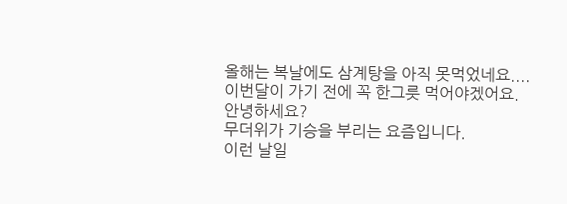올해는 복날에도 삼계탕을 아직 못먹었네요.... 이번달이 가기 전에 꼭 한그릇 먹어야겠어요.
안녕하세요?
무더위가 기승을 부리는 요즘입니다.
이런 날일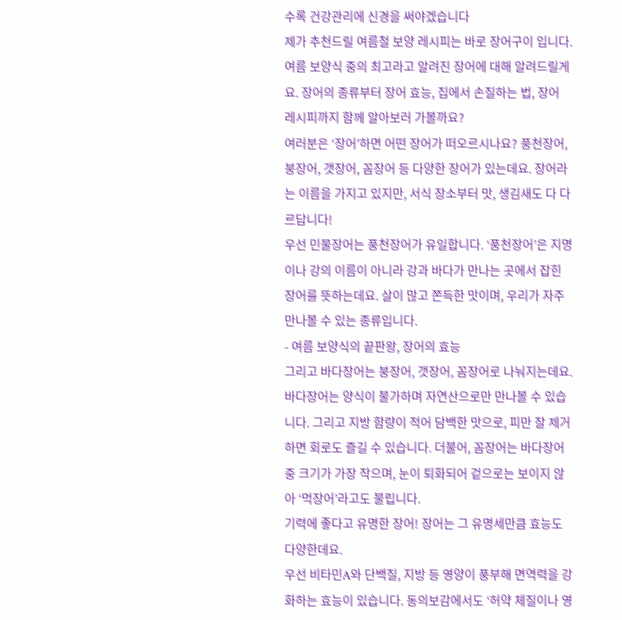수록 건강관리에 신경을 써야겠습니다
제가 추천드릴 여름철 보양 레시피는 바로 장어구이 입니다.
여름 보양식 중의 최고라고 알려진 장어에 대해 알려드릴게요. 장어의 종류부터 장어 효능, 집에서 손질하는 법, 장어 레시피까지 함께 알아보러 가볼까요?
여러분은 ‘장어’하면 어떤 장어가 떠오르시나요? 풍천장어, 붕장어, 갯장어, 꼼장어 등 다양한 장어가 있는데요. 장어라는 이름을 가지고 있지만, 서식 장소부터 맛, 생김새도 다 다르답니다!
우선 민물장어는 풍천장어가 유일합니다. ‘풍천장어’은 지명이나 강의 이름이 아니라 강과 바다가 만나는 곳에서 잡힌 장어를 뜻하는데요. 살이 많고 쫀득한 맛이며, 우리가 자주 만나볼 수 있는 종류입니다.
- 여름 보양식의 끝판왕, 장어의 효능
그리고 바다장어는 붕장어, 갯장어, 꼼장어로 나눠지는데요. 바다장어는 양식이 불가하며 자연산으로만 만나볼 수 있습니다. 그리고 지방 함량이 적어 담백한 맛으로, 피만 잘 제거하면 회로도 즐길 수 있습니다. 더불어, 꼼장어는 바다장어 중 크기가 가장 작으며, 눈이 퇴화되어 겉으로는 보이지 않아 ‘먹장어’라고도 불립니다.
기력에 좋다고 유명한 장어! 장어는 그 유명세만큼 효능도 다양한데요.
우선 비타민A와 단백질, 지방 등 영양이 풍부해 면역력을 강화하는 효능이 있습니다. 동의보감에서도 ‘허약 체질이나 영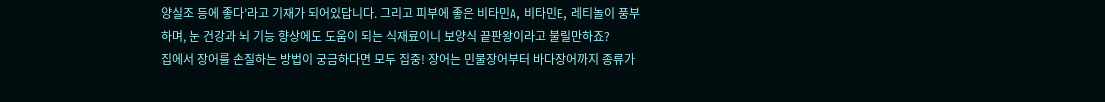양실조 등에 좋다’라고 기재가 되어있답니다. 그리고 피부에 좋은 비타민A, 비타민E, 레티놀이 풍부하며, 눈 건강과 뇌 기능 향상에도 도움이 되는 식재료이니 보양식 끝판왕이라고 불릴만하죠?
집에서 장어를 손질하는 방법이 궁금하다면 모두 집중! 장어는 민물장어부터 바다장어까지 종류가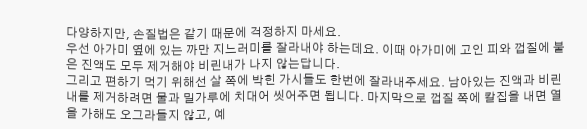다양하지만, 손질법은 같기 때문에 걱정하지 마세요.
우선 아가미 옆에 있는 까만 지느러미를 잘라내야 하는데요. 이때 아가미에 고인 피와 껍질에 붙은 진액도 모두 제거해야 비린내가 나지 않는답니다.
그리고 편하기 먹기 위해선 살 쪽에 박힌 가시들도 한번에 잘라내주세요. 남아있는 진액과 비린내를 제거하려면 물과 밀가루에 치대어 씻어주면 됩니다. 마지막으로 껍질 쪽에 칼집을 내면 열을 가해도 오그라들지 않고, 예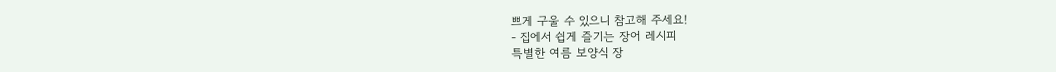쁘게 구울 수 있으니 참고해 주세요!
- 집에서 쉽게 즐기는 장어 레시피
특별한 여름 보양식 장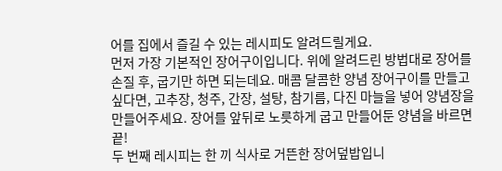어를 집에서 즐길 수 있는 레시피도 알려드릴게요.
먼저 가장 기본적인 장어구이입니다. 위에 알려드린 방법대로 장어를 손질 후, 굽기만 하면 되는데요. 매콤 달콤한 양념 장어구이를 만들고 싶다면, 고추장, 청주, 간장, 설탕, 참기름, 다진 마늘을 넣어 양념장을 만들어주세요. 장어를 앞뒤로 노릇하게 굽고 만들어둔 양념을 바르면 끝!
두 번째 레시피는 한 끼 식사로 거뜬한 장어덮밥입니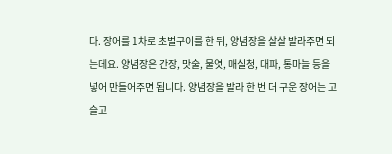다. 장어를 1차로 초벌구이를 한 뒤, 양념장을 살살 발라주면 되는데요. 양념장은 간장, 맛술, 물엿, 매실청, 대파, 통마늘 등을 넣어 만들어주면 됩니다. 양념장을 발라 한 번 더 구운 장어는 고슬고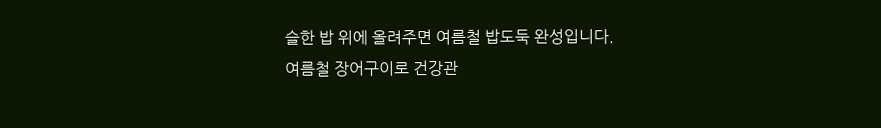슬한 밥 위에 올려주면 여름철 밥도둑 완성입니다.
여름철 장어구이로 건강관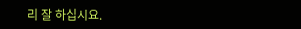리 잘 하십시요.